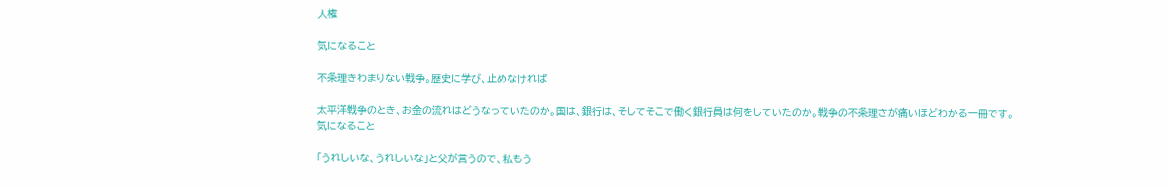人権

気になること

不条理きわまりない戦争。歴史に学び、止めなければ

太平洋戦争のとき、お金の流れはどうなっていたのか。国は、銀行は、そしてそこで働く銀行員は何をしていたのか。戦争の不条理さが痛いほどわかる一冊です。
気になること

「うれしいな、うれしいな」と父が言うので、私もう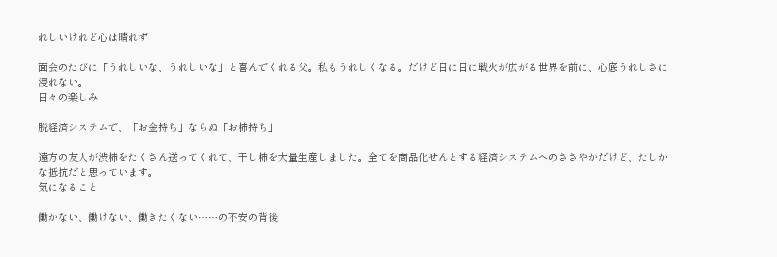れしいけれど心は晴れず

面会のたびに「うれしいな、うれしいな」と喜んでくれる父。私もうれしくなる。だけど日に日に戦火が広がる世界を前に、心底うれしさに浸れない。
日々の楽しみ

脱経済システムで、「お金持ち」ならぬ「お柿持ち」

遠方の友人が渋柿をたくさん送ってくれて、干し柿を大量生産しました。全てを商品化せんとする経済システムへのささやかだけど、たしかな抵抗だと思っています。
気になること

働かない、働けない、働きたくない……の不安の背後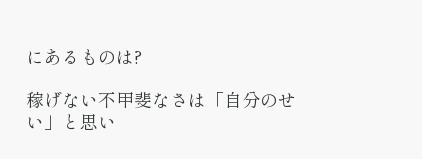にあるものは?

稼げない不甲斐なさは「自分のせい」と思い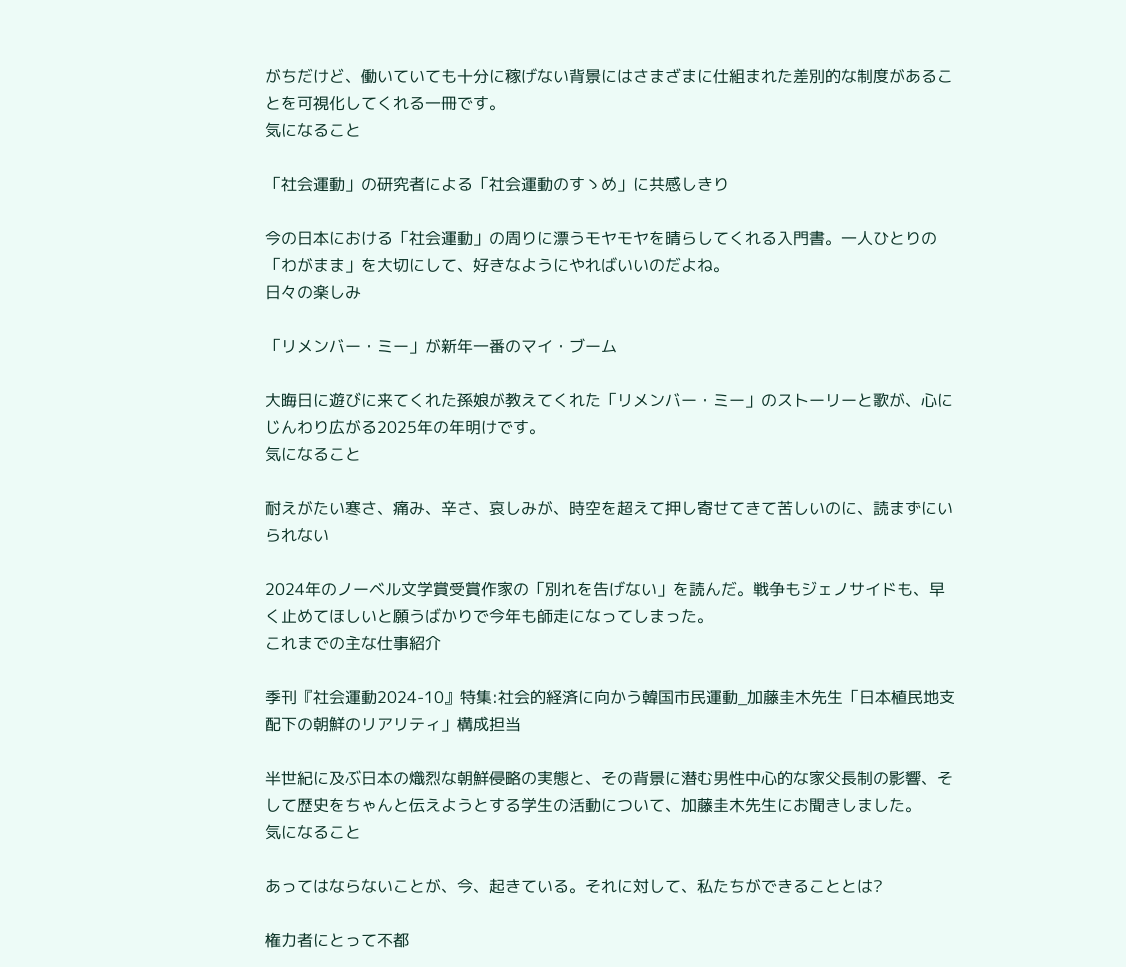がちだけど、働いていても十分に稼げない背景にはさまざまに仕組まれた差別的な制度があることを可視化してくれる一冊です。
気になること

「社会運動」の研究者による「社会運動のすゝめ」に共感しきり

今の日本における「社会運動」の周りに漂うモヤモヤを晴らしてくれる入門書。一人ひとりの「わがまま」を大切にして、好きなようにやればいいのだよね。
日々の楽しみ

「リメンバー・ミー」が新年一番のマイ・ブーム

大晦日に遊びに来てくれた孫娘が教えてくれた「リメンバー・ミー」のストーリーと歌が、心にじんわり広がる2025年の年明けです。
気になること

耐えがたい寒さ、痛み、辛さ、哀しみが、時空を超えて押し寄せてきて苦しいのに、読まずにいられない

2024年のノーベル文学賞受賞作家の「別れを告げない」を読んだ。戦争もジェノサイドも、早く止めてほしいと願うばかりで今年も師走になってしまった。
これまでの主な仕事紹介

季刊『社会運動2024-10』特集:社会的経済に向かう韓国市民運動_加藤圭木先生「日本植民地支配下の朝鮮のリアリティ」構成担当

半世紀に及ぶ日本の熾烈な朝鮮侵略の実態と、その背景に潜む男性中心的な家父長制の影響、そして歴史をちゃんと伝えようとする学生の活動について、加藤圭木先生にお聞きしました。
気になること

あってはならないことが、今、起きている。それに対して、私たちができることとは?

権力者にとって不都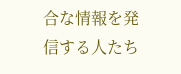合な情報を発信する人たち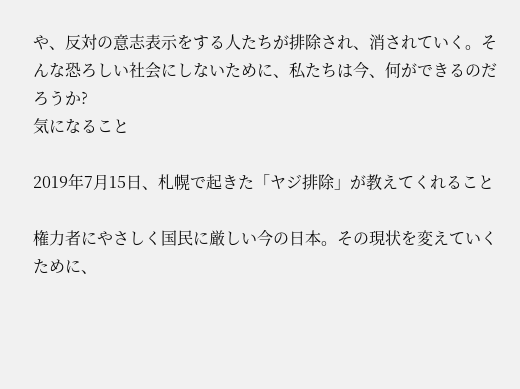や、反対の意志表示をする人たちが排除され、消されていく。そんな恐ろしい社会にしないために、私たちは今、何ができるのだろうか?
気になること

2019年7月15日、札幌で起きた「ヤジ排除」が教えてくれること

権力者にやさしく国民に厳しい今の日本。その現状を変えていくために、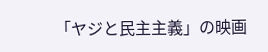「ヤジと民主主義」の映画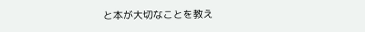と本が大切なことを教え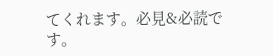てくれます。必見&必読です。